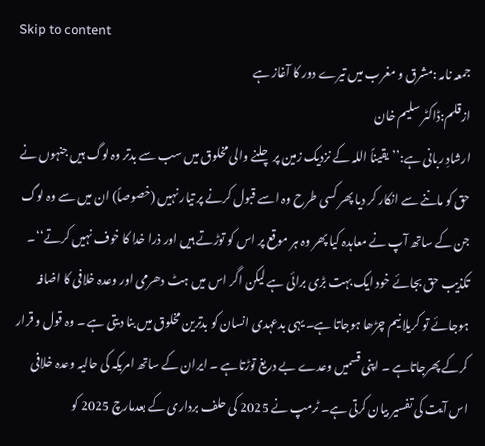Skip to content
جمعہ نامہ :مشرق و مغرب میں تیرے دور کا آغاز ہے
ازقلم:ڈاکٹر سلیم خان
ارشادِ ربانی ہے:’’یقیناً اللہ کے نزدیک زمین پر چلنے والی مخلوق میں سب سے بدتر وہ لوگ ہیں جنہوں نے حق کو ماننے سے انکار کر دیا پھر کسی طرح وہ اسے قبول کرنے پر تیار نہیں (خصوصاً) ان میں سے وہ لوگ جن کے ساتھ آپ نے معاہدہ کیا پھر وہ ہر موقع پر اس کو توڑتے ہیں اور ذرا خدا کا خوف نہیں کرتے‘‘۔ تکذیب حق بجائے خود ایک بہت بڑی برائی ہے لیکن اگر اس میں ہٹ دھرمی اور وعدہ خلافی کا اضافہ ہوجائے تو کریلا نیم چڑھا ہوجاتا ہے۔ یہی بدعہدی انسان کو بدترین مخلوق میں بنا دیتی ہے ۔ وہ قول و قرار کرکے پھرجاتاہے ۔ اپنی قسمیں وعدے بے دریغ توڑتاہے ۔ ایران کے ساتھ امریکہ کی حالیہ وعدہ خلافی اس آیت کی تفسیر بیان کرتی ہے۔ ٹرمپ نے 2025 کی حلف برداری کے بعدمارچ 2025 کو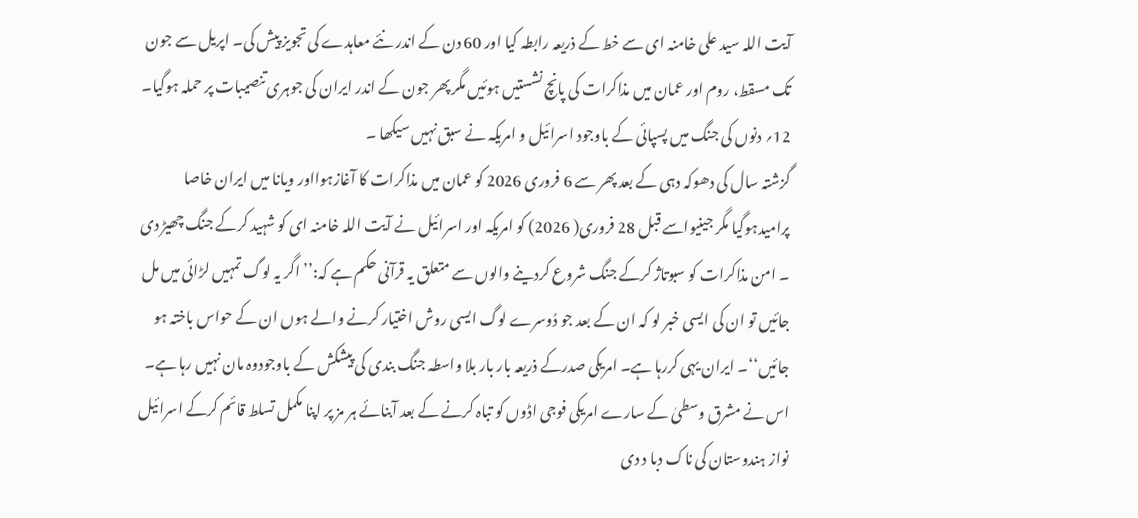آیت اللہ سید علی خامنہ ای سے خط کے ذریعہ رابطہ کیا اور 60 دن کے اندر نئے معاہدے کی تجویز پیش کی۔ اپریل سے جون تک مسقط، روم اور عمان میں مذاکرات کی پانچ نشستیں ہوئیں مگر پھر جون کے اندر ایران کی جوہری تنصیبات پر حملہ ہوگیا۔ 12؍ دنوں کی جنگ میں پسپائی کے باوجود اسرائیل و امریکہ نے سبق نہیں سیکھا ۔
گزشتہ سال کی دھوکہ دہی کے بعد پھر سے 6 فروری 2026 کو عمان میں مذاکرات کا آغازہوااور ویانا میں ایران خاصا پرامیدہوگیا مگر جینیواسے قبل 28 فروری( 2026) کو امریکہ اور اسرائیل نے آیت اللہ خامنہ ای کو شہید کرکے جنگ چھیڑ دی ۔ امن مذاکرات کو سبوتاژ کرکے جنگ شروع کردینے والوں سے متعلق یہ قرآنی حکم ہے کہ:’’ اگر یہ لوگ تمہیں لڑائی میں مل جائیں تو ان کی ایسی خبر لو کہ ان کے بعد جو دُوسرے لوگ ایسی روش اختیار کرنے والے ہوں ان کے حواس باختہ ہو جائیں‘‘۔ ایران یہی کررہا ہے۔ امریکی صدرکے ذریعہ بار بار بلا واسطہ جنگ بندی کی پیشکش کے باوجودوہ مان نہیں رہا ہے۔ اس نے مشرق وسطیٰ کے سارے امریکی فوجی اڈوں کو تباہ کرنے کے بعد آبنائے ہر مز پر اپنا مکمل تسلط قائم کرکے اسرائیل نواز ہندوستان کی ناک دبا د دی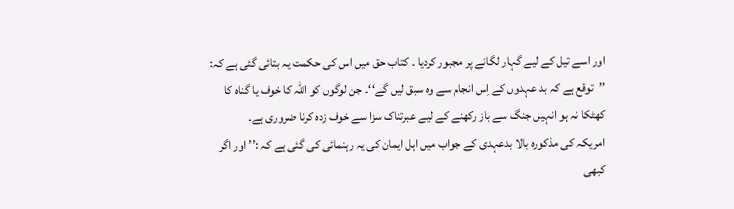اور اسے تیل کے لیے گہار لگانے پر مجبور کردیا ۔ کتاب حق میں اس کی حکمت یہ بتائی گئی ہے کہ: ’’توقع ہے کہ بد عہدوں کے اِس انجام سے وہ سبق لیں گے‘‘۔ جن لوگوں کو اللہ کا خوف یا گناہ کا کھٹکا نہ ہو انہیں جنگ سے باز رکھنے کے لیے عبرتناک سزا سے خوف زدہ کرنا ضروری ہے۔
امریکہ کی مذکورہ بالا بدعہدی کے جواب میں اہل ایمان کی یہ رہنمائی کی گئی ہے کہ :’’ اور اگر کبھی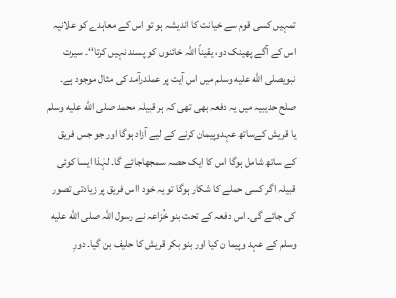تمہیں کسی قوم سے خیانت کا اندیشہ ہو تو اس کے معاہدے کو علانیہ اس کے آگے پھینک دو، یقیناً اللہ خائنوں کو پسند نہیں کرتا‘‘۔ سیرت نبویصلى الله عليه وسلم میں اس آیت پر عملدرآمد کی مثال موجود ہے۔ صلح حدیبیہ میں یہ دفعہ بھی تھی کہ ہر قبیلہ محمد صلى الله عليه وسلم یا قریش کےساتھ عہدوپیمان کرنے کے لیے آزاد ہوگا اور جو جس فریق کے ساتھ شامل ہوگا اس کا ایک حصہ سمجھاجائے گا۔ لہٰذا ایسا کوئی قبیلہ اگر کسی حملے کا شکار ہوگا تو یہ خود ااس فریق پر زیادتی تصور کی جائے گی۔ اس دفعہ کے تحت بنو خُزاعہ نے رسول اللہ صلى الله عليه وسلم کے عہد وپیما ن کیا اور بنو بکر قریش کا حلیف بن گیا۔ دورِ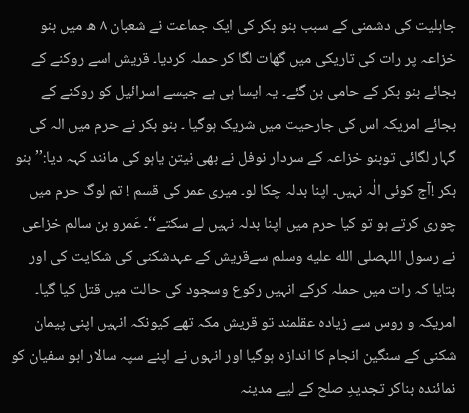جاہلیت کی دشمنی کے سبب بنو بکر کی ایک جماعت نے شعبان ۸ ھ میں بنو خزاعہ پر رات کی تاریکی میں گھات لگا کر حملہ کردیا۔ قریش اسے روکنے کے بجائے بنو بکر کے حامی بن گئے۔ یہ ایسا ہی ہے جیسے اسرائیل کو روکنے کے بجائے امریکہ اس کی جارحیت میں شریک ہوگیا ۔ بنو بکر نے حرم میں الہ کی گہار لگائی توبنو خزاعہ کے سردار نوفل نے بھی نیتن یاہو کی مانند کہہ دیا:’’ بنو بکر !آج کوئی الٰہ نہیں۔ اپنا بدلہ چکا لو۔ میری عمر کی قسم ! تم لوگ حرم میں چوری کرتے ہو تو کیا حرم میں اپنا بدلہ نہیں لے سکتے‘‘۔ عَمرو بن سالم خزاعی نے رسول اللہصلى الله عليه وسلم سےقریش کے عہدشکنی کی شکایت کی اور بتایا کہ رات میں حملہ کرکے انہیں رکوع وسجود کی حالت میں قتل کیا گیا۔
امریکہ و روس سے زیادہ عقلمند تو قریش مکہ تھے کیونکہ انہیں اپنی پیمان شکنی کے سنگین انجام کا اندازہ ہوگیا اور انہوں نے اپنے سپہ سالار ابو سفیان کو نمائندہ بناکر تجدیدِ صلح کے لیے مدینہ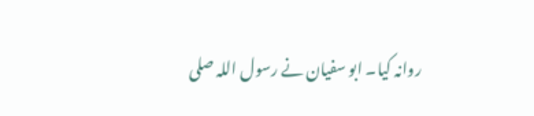روانہ کیا۔ ابو سفیان نے رسول اللہ صلى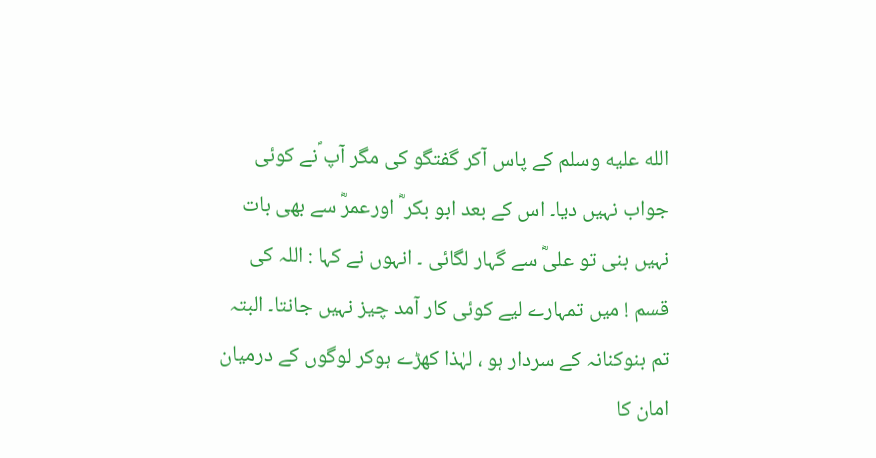الله عليه وسلم کے پاس آکر گفتگو کی مگر آپ ؐنے کوئی جواب نہیں دیا۔ اس کے بعد ابو بکر ؓ اورعمرؓ سے بھی بات نہیں بنی تو علیؓ سے گہار لگائی ۔ انہوں نے کہا : اللہ کی قسم ! میں تمہارے لیے کوئی کار آمد چیز نہیں جانتا۔ البتہ تم بنوکنانہ کے سردار ہو ، لہٰذا کھڑے ہوکر لوگوں کے درمیان امان کا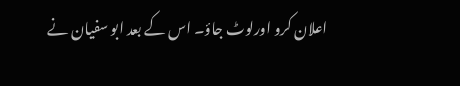اعلان کرو اورلوٹ جاؤ۔ اس کے بعد ابو سفیان نے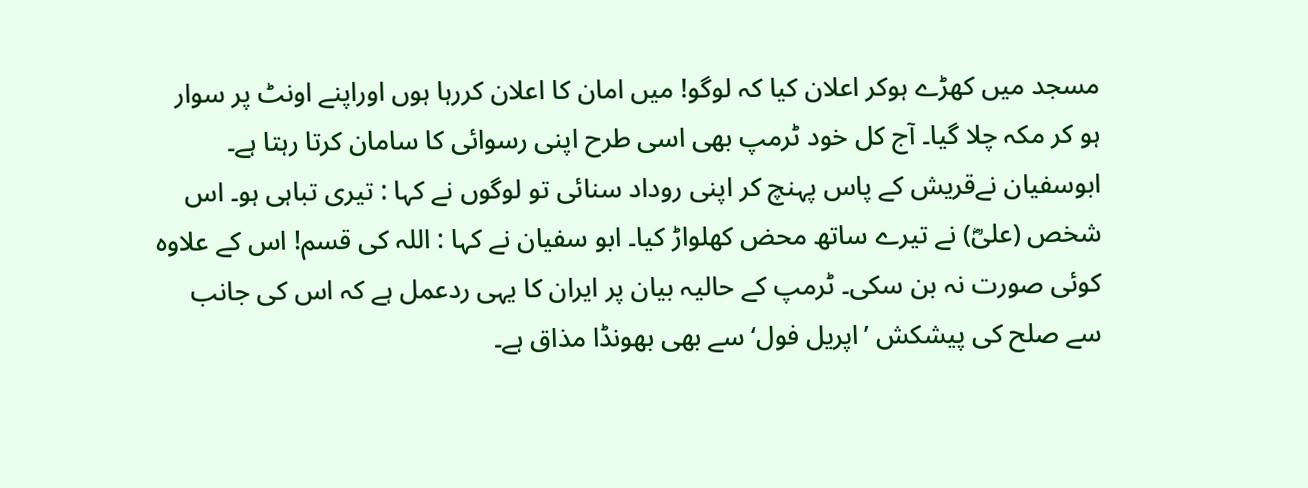مسجد میں کھڑے ہوکر اعلان کیا کہ لوگو! میں امان کا اعلان کررہا ہوں اوراپنے اونٹ پر سوار ہو کر مکہ چلا گیا۔ آج کل خود ٹرمپ بھی اسی طرح اپنی رسوائی کا سامان کرتا رہتا ہے۔ ابوسفیان نےقریش کے پاس پہنچ کر اپنی روداد سنائی تو لوگوں نے کہا : تیری تباہی ہو۔ اس شخص (علیؓ) نے تیرے ساتھ محض کھلواڑ کیا۔ ابو سفیان نے کہا : اللہ کی قسم! اس کے علاوہ کوئی صورت نہ بن سکی۔ ٹرمپ کے حالیہ بیان پر ایران کا یہی ردعمل ہے کہ اس کی جانب سے صلح کی پیشکش ’اپریل فول‘ سے بھی بھونڈا مذاق ہے۔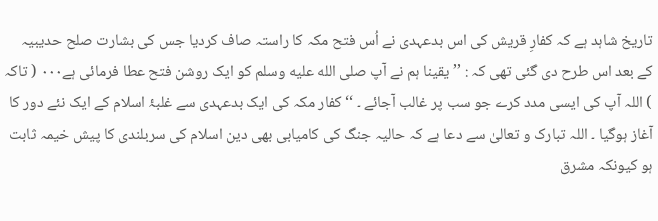تاریخ شاہد ہے کہ کفارِ قریش کی اس بدعہدی نے اُس فتح مکہ کا راستہ صاف کردیا جس کی بشارت صلح حدیبیہ کے بعد اس طرح دی گئی تھی کہ : ’’ یقینا ہم نے آپ صلى الله عليه وسلم کو ایک روشن فتح عطا فرمائی ہے۰۰۰ ( تاکہ ) اللہ آپ کی ایسی مدد کرے جو سب پر غالب آجائے ۔ ‘‘ کفار مکہ کی ایک بدعہدی سے غلبۂ اسلام کے ایک نئے دور کا آغاز ہوگیا ۔ اللہ تبارک و تعالیٰ سے دعا ہے کہ حالیہ جنگ کی کامیابی بھی دین اسلام کی سربلندی کا پیش خیمہ ثابت ہو کیونکہ مشرق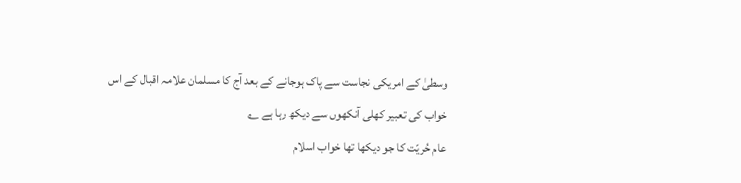وسطیٰ کے امریکی نجاست سے پاک ہوجانے کے بعد آج کا مسلمان علامہ اقبال کے اس خواب کی تعبیر کھلی آنکھوں سے دیکھ رہا ہے ؎
عام حُریّت کا جو دیکھا تھا خواب اسلام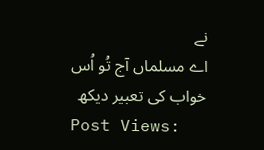نے
اے مسلماں آج تُو اُس خواب کی تعبیر دیکھ
Post Views: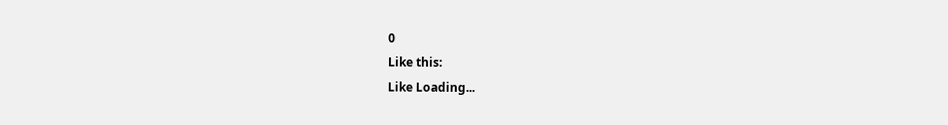0
Like this:
Like Loading...